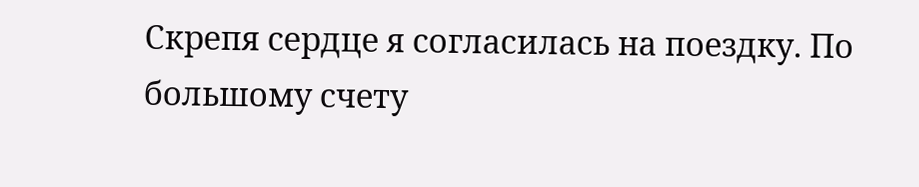Скрепя сердце я согласилась на поездку. По большому счету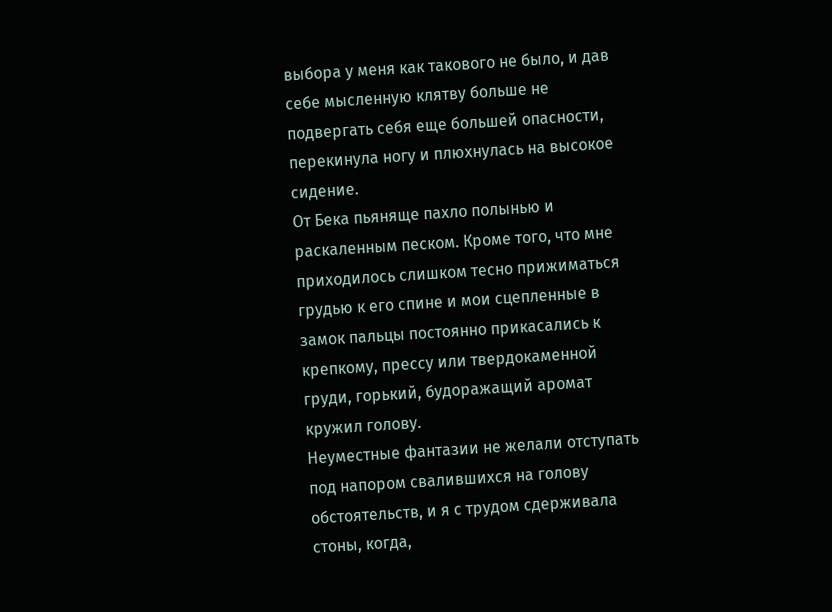выбора у меня как такового не было, и дав себе мысленную клятву больше не подвергать себя еще большей опасности, перекинула ногу и плюхнулась на высокое сидение.
От Бека пьяняще пахло полынью и раскаленным песком. Кроме того, что мне приходилось слишком тесно прижиматься грудью к его спине и мои сцепленные в замок пальцы постоянно прикасались к крепкому, прессу или твердокаменной груди, горький, будоражащий аромат кружил голову.
Неуместные фантазии не желали отступать под напором свалившихся на голову обстоятельств, и я с трудом сдерживала стоны, когда,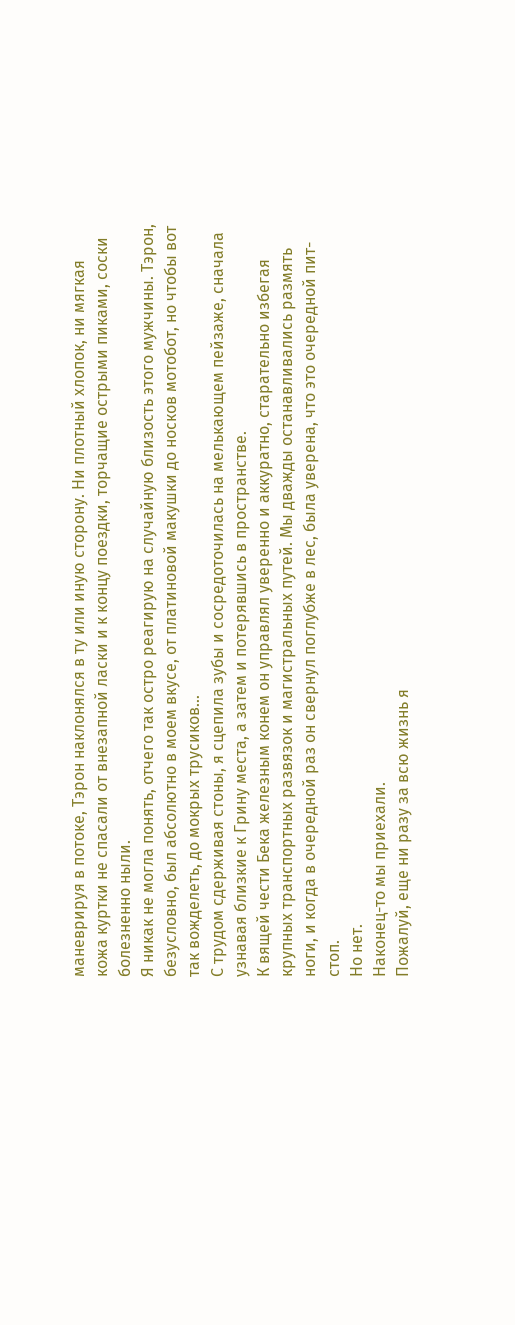маневрируя в потоке, Тэрон наклонялся в ту или иную сторону. Ни плотный хлопок, ни мягкая кожа куртки не спасали от внезапной ласки и к концу поездки, торчащие острыми пиками, соски болезненно ныли.
Я никак не могла понять, отчего так остро реагирую на случайную близость этого мужчины. Тэрон, безусловно, был абсолютно в моем вкусе, от платиновой макушки до носков мотобот, но чтобы вот так вожделеть, до мокрых трусиков…
С трудом сдерживая стоны, я сцепила зубы и сосредоточилась на мелькающем пейзаже, сначала узнавая близкие к Грину места, а затем и потерявшись в пространстве.
К вящей чести Бека железным конем он управлял уверенно и аккуратно, старательно избегая крупных транспортных развязок и магистральных путей. Мы дважды останавливались размять ноги, и когда в очередной раз он свернул поглубже в лес, была уверена, что это очередной пит-стоп.
Но нет.
Наконец-то мы приехали.
Пожалуй, еще ни разу за всю жизнь я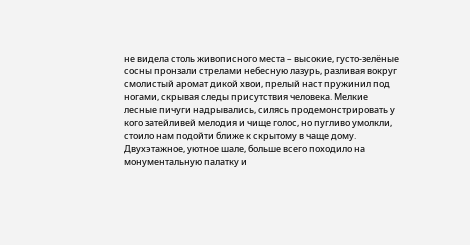не видела столь живописного места – высокие, густо-зелёные сосны пронзали стрелами небесную лазурь, разливая вокруг смолистый аромат дикой хвои, прелый наст пружинил под ногами, скрывая следы присутствия человека. Мелкие лесные пичуги надрывались, силясь продемонстрировать у кого затейливей мелодия и чище голос, но пугливо умолкли, стоило нам подойти ближе к скрытому в чаще дому.
Двухэтажное, уютное шале, больше всего походило на монументальную палатку и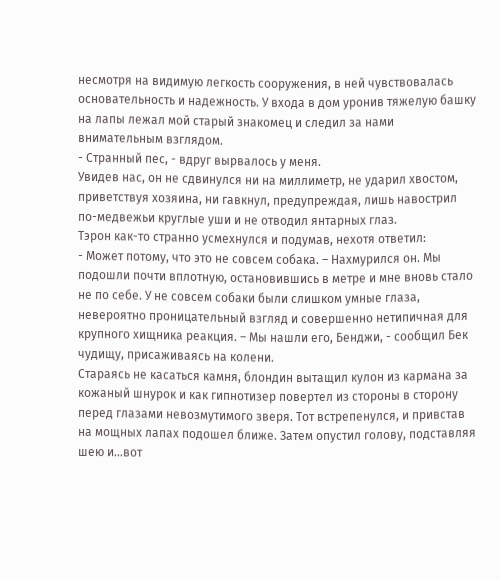несмотря на видимую легкость сооружения, в ней чувствовалась основательность и надежность. У входа в дом уронив тяжелую башку на лапы лежал мой старый знакомец и следил за нами внимательным взглядом.
- Странный пес, - вдруг вырвалось у меня.
Увидев нас, он не сдвинулся ни на миллиметр, не ударил хвостом, приветствуя хозяина, ни гавкнул, предупреждая, лишь навострил по-медвежьи круглые уши и не отводил янтарных глаз.
Тэрон как-то странно усмехнулся и подумав, нехотя ответил:
- Может потому, что это не совсем собака. – Нахмурился он. Мы подошли почти вплотную, остановившись в метре и мне вновь стало не по себе. У не совсем собаки были слишком умные глаза, невероятно проницательный взгляд и совершенно нетипичная для крупного хищника реакция. – Мы нашли его, Бенджи, - сообщил Бек чудищу, присаживаясь на колени.
Стараясь не касаться камня, блондин вытащил кулон из кармана за кожаный шнурок и как гипнотизер повертел из стороны в сторону перед глазами невозмутимого зверя. Тот встрепенулся, и привстав на мощных лапах подошел ближе. Затем опустил голову, подставляя шею и…вот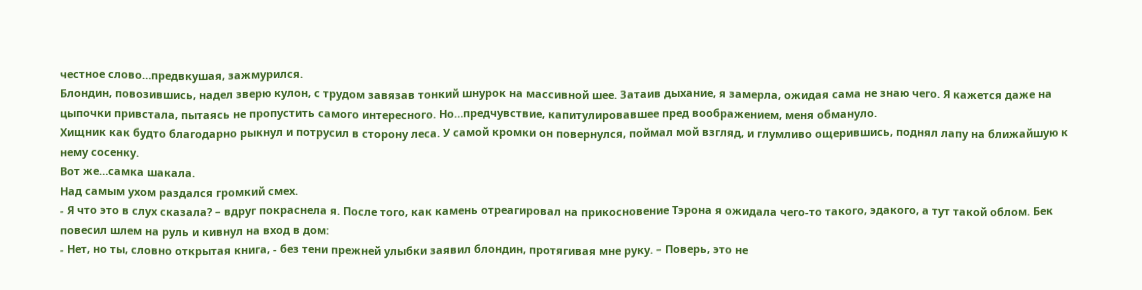честное слово…предвкушая, зажмурился.
Блондин, повозившись, надел зверю кулон, с трудом завязав тонкий шнурок на массивной шее. Затаив дыхание, я замерла, ожидая сама не знаю чего. Я кажется даже на цыпочки привстала, пытаясь не пропустить самого интересного. Но…предчувствие, капитулировавшее пред воображением, меня обмануло.
Хищник как будто благодарно рыкнул и потрусил в сторону леса. У самой кромки он повернулся, поймал мой взгляд, и глумливо ощерившись, поднял лапу на ближайшую к нему сосенку.
Вот же…самка шакала.
Над самым ухом раздался громкий смех.
- Я что это в слух сказала? – вдруг покраснела я. После того, как камень отреагировал на прикосновение Тэрона я ожидала чего-то такого, эдакого, а тут такой облом. Бек повесил шлем на руль и кивнул на вход в дом:
- Нет, но ты, словно открытая книга, - без тени прежней улыбки заявил блондин, протягивая мне руку. – Поверь, это не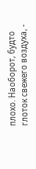плохо. Наоборот, будто глоток свежего воздуха, -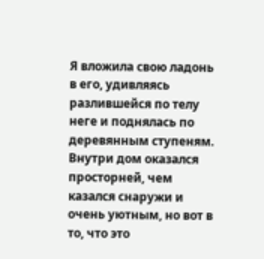Я вложила свою ладонь в его, удивляясь разлившейся по телу неге и поднялась по деревянным ступеням.
Внутри дом оказался просторней, чем казался снаружи и очень уютным, но вот в то, что это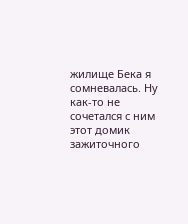жилище Бека я сомневалась. Ну как-то не сочетался с ним этот домик зажиточного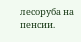лесоруба на пенсии.